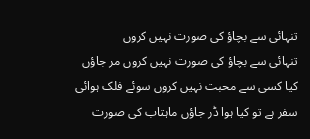تنہائی سے بچاؤ کی صورت نہیں کروں
تنہائی سے بچاؤ کی صورت نہیں کروں مر جاؤں کیا کسی سے محبت نہیں کروں سوئے فلک ہوائی سفر ہے تو کیا ہوا ڈر جاؤں ماہتاب کی صورت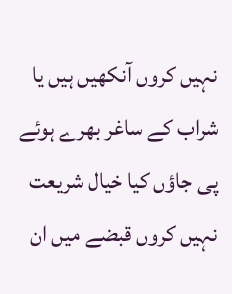نہیں کروں آنکھیں ہیں یا شراب کے ساغر بھرے ہوئے پی جاؤں کیا خیال شریعت نہیں کروں قبضے میں ان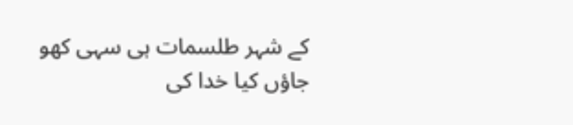کے شہر طلسمات ہی سہی کھو جاؤں کیا خدا کی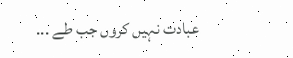عبادت نہیں کروں جب طے ...